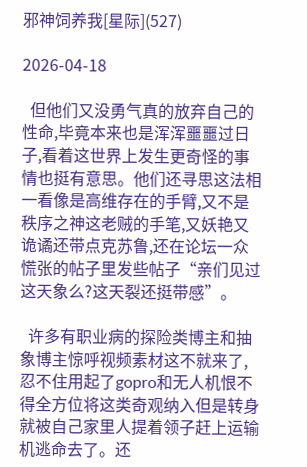邪神饲养我[星际](527)

2026-04-18

  但他们又没勇气真的放弃自己的性命,毕竟本来也是浑浑噩噩过日子,看着这世界上发生更奇怪的事情也挺有意思。他们还寻思这法相一看像是高维存在的手臂,又不是秩序之神这老贼的手笔,又妖艳又诡谲还带点克苏鲁,还在论坛一众慌张的帖子里发些帖子“亲们见过这天象么?这天裂还挺带感”。

  许多有职业病的探险类博主和抽象博主惊呼视频素材这不就来了,忍不住用起了gopro和无人机恨不得全方位将这类奇观纳入但是转身就被自己家里人提着领子赶上运输机逃命去了。还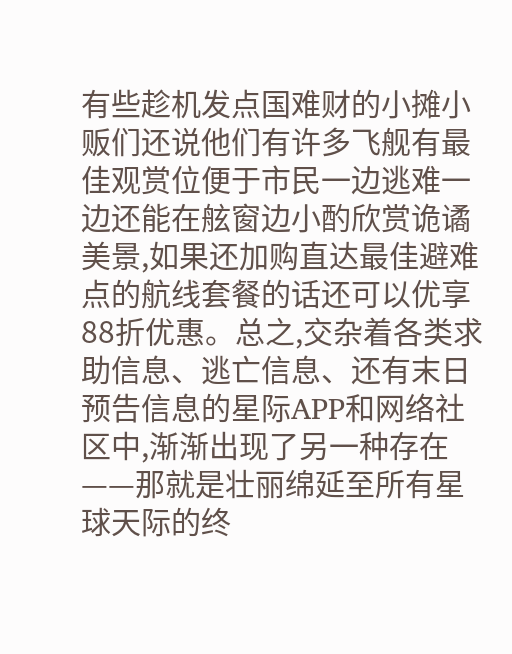有些趁机发点国难财的小摊小贩们还说他们有许多飞舰有最佳观赏位便于市民一边逃难一边还能在舷窗边小酌欣赏诡谲美景,如果还加购直达最佳避难点的航线套餐的话还可以优享88折优惠。总之,交杂着各类求助信息、逃亡信息、还有末日预告信息的星际APP和网络社区中,渐渐出现了另一种存在——那就是壮丽绵延至所有星球天际的终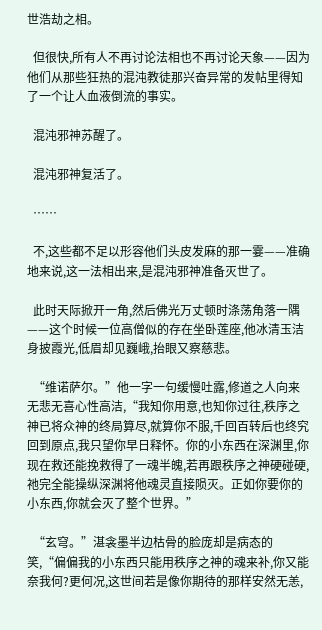世浩劫之相。

  但很快,所有人不再讨论法相也不再讨论天象——因为他们从那些狂热的混沌教徒那兴奋异常的发帖里得知了一个让人血液倒流的事实。

  混沌邪神苏醒了。

  混沌邪神复活了。

  ……

  不,这些都不足以形容他们头皮发麻的那一霎——准确地来说,这一法相出来,是混沌邪神准备灭世了。

  此时天际掀开一角,然后佛光万丈顿时涤荡角落一隅——这个时候一位高僧似的存在坐卧莲座,他冰清玉洁身披霞光,低眉却见巍峨,抬眼又察慈悲。

  “维诺萨尔。”他一字一句缓慢吐露,修道之人向来无悲无喜心性高洁,“我知你用意,也知你过往,秩序之神已将众神的终局算尽,就算你不服,千回百转后也终究回到原点,我只望你早日释怀。你的小东西在深渊里,你现在救还能挽救得了一魂半魄,若再跟秩序之神硬碰硬,祂完全能操纵深渊将他魂灵直接陨灭。正如你要你的小东西,你就会灭了整个世界。”

  “玄穹。”湛衾墨半边枯骨的脸庞却是病态的笑,“偏偏我的小东西只能用秩序之神的魂来补,你又能奈我何?更何况,这世间若是像你期待的那样安然无恙,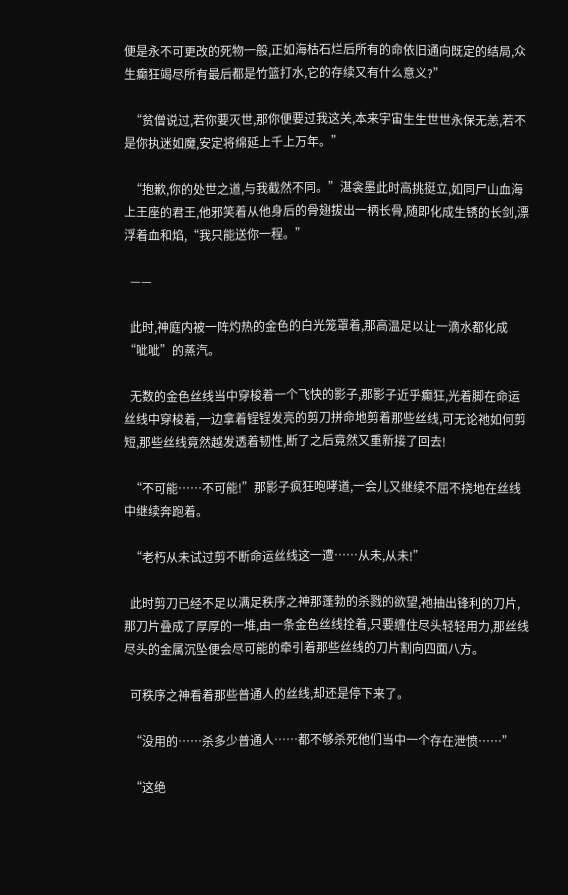便是永不可更改的死物一般,正如海枯石烂后所有的命依旧通向既定的结局,众生癫狂竭尽所有最后都是竹篮打水,它的存续又有什么意义?”

  “贫僧说过,若你要灭世,那你便要过我这关,本来宇宙生生世世永保无恙,若不是你执迷如魔,安定将绵延上千上万年。”

  “抱歉,你的处世之道,与我截然不同。”湛衾墨此时高挑挺立,如同尸山血海上王座的君王,他邪笑着从他身后的骨翅拔出一柄长骨,随即化成生锈的长剑,漂浮着血和焰,“我只能送你一程。”

  ——

  此时,神庭内被一阵灼热的金色的白光笼罩着,那高温足以让一滴水都化成“呲呲”的蒸汽。

  无数的金色丝线当中穿梭着一个飞快的影子,那影子近乎癫狂,光着脚在命运丝线中穿梭着,一边拿着锃锃发亮的剪刀拼命地剪着那些丝线,可无论祂如何剪短,那些丝线竟然越发透着韧性,断了之后竟然又重新接了回去!

  “不可能……不可能!”那影子疯狂咆哮道,一会儿又继续不屈不挠地在丝线中继续奔跑着。

  “老朽从未试过剪不断命运丝线这一遭……从未,从未!”

  此时剪刀已经不足以满足秩序之神那蓬勃的杀戮的欲望,祂抽出锋利的刀片,那刀片叠成了厚厚的一堆,由一条金色丝线拴着,只要缠住尽头轻轻用力,那丝线尽头的金属沉坠便会尽可能的牵引着那些丝线的刀片割向四面八方。

  可秩序之神看着那些普通人的丝线,却还是停下来了。

  “没用的……杀多少普通人……都不够杀死他们当中一个存在泄愤……”

  “这绝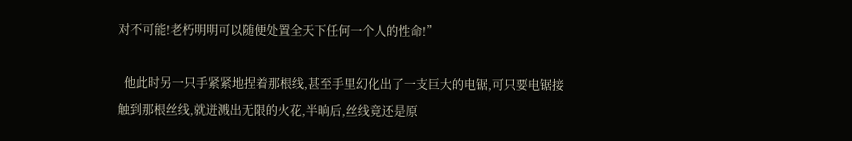对不可能!老朽明明可以随便处置全天下任何一个人的性命!”

  他此时另一只手紧紧地捏着那根线,甚至手里幻化出了一支巨大的电锯,可只要电锯接触到那根丝线,就迸溅出无限的火花,半晌后,丝线竟还是原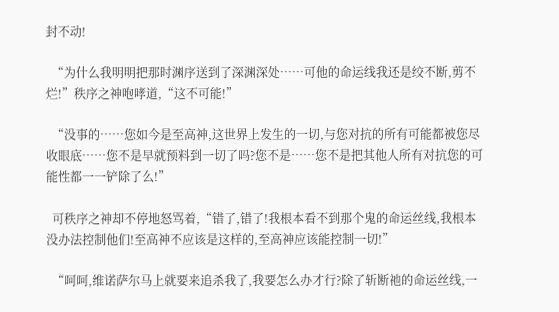封不动!

  “为什么我明明把那时渊序送到了深渊深处……可他的命运线我还是绞不断,剪不烂!”秩序之神咆哮道,“这不可能!”

  “没事的……您如今是至高神,这世界上发生的一切,与您对抗的所有可能都被您尽收眼底……您不是早就预料到一切了吗?您不是……您不是把其他人所有对抗您的可能性都一一铲除了么!”

  可秩序之神却不停地怒骂着,“错了,错了!我根本看不到那个鬼的命运丝线,我根本没办法控制他们!至高神不应该是这样的,至高神应该能控制一切!”

  “呵呵,维诺萨尔马上就要来追杀我了,我要怎么办才行?除了斩断祂的命运丝线,一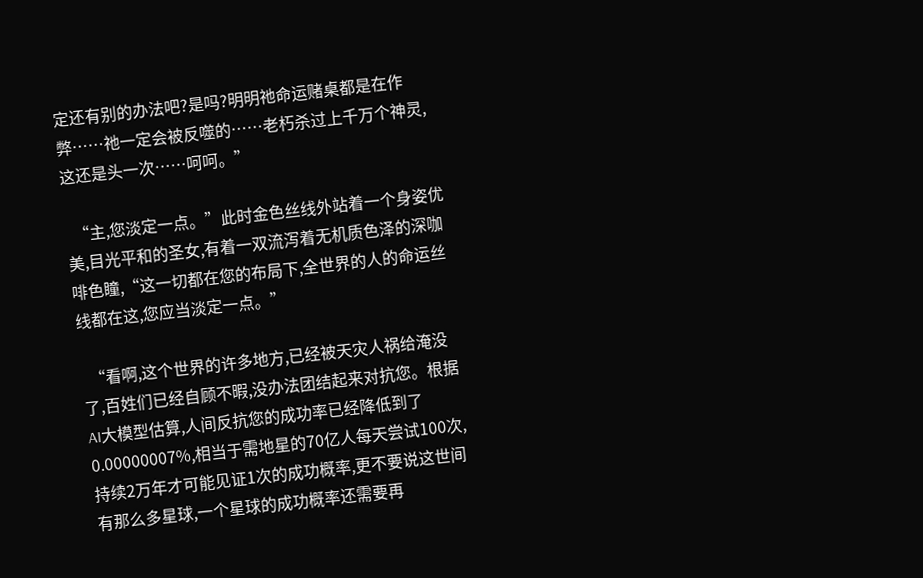定还有别的办法吧?是吗?明明祂命运赌桌都是在作弊……祂一定会被反噬的……老朽杀过上千万个神灵,这还是头一次……呵呵。”

  “主,您淡定一点。”此时金色丝线外站着一个身姿优美,目光平和的圣女,有着一双流泻着无机质色泽的深咖啡色瞳,“这一切都在您的布局下,全世界的人的命运丝线都在这,您应当淡定一点。”

  “看啊,这个世界的许多地方,已经被天灾人祸给淹没了,百姓们已经自顾不暇,没办法团结起来对抗您。根据AI大模型估算,人间反抗您的成功率已经降低到了0.00000007%,相当于需地星的70亿人每天尝试100次,持续2万年才可能见证1次的成功概率,更不要说这世间有那么多星球,一个星球的成功概率还需要再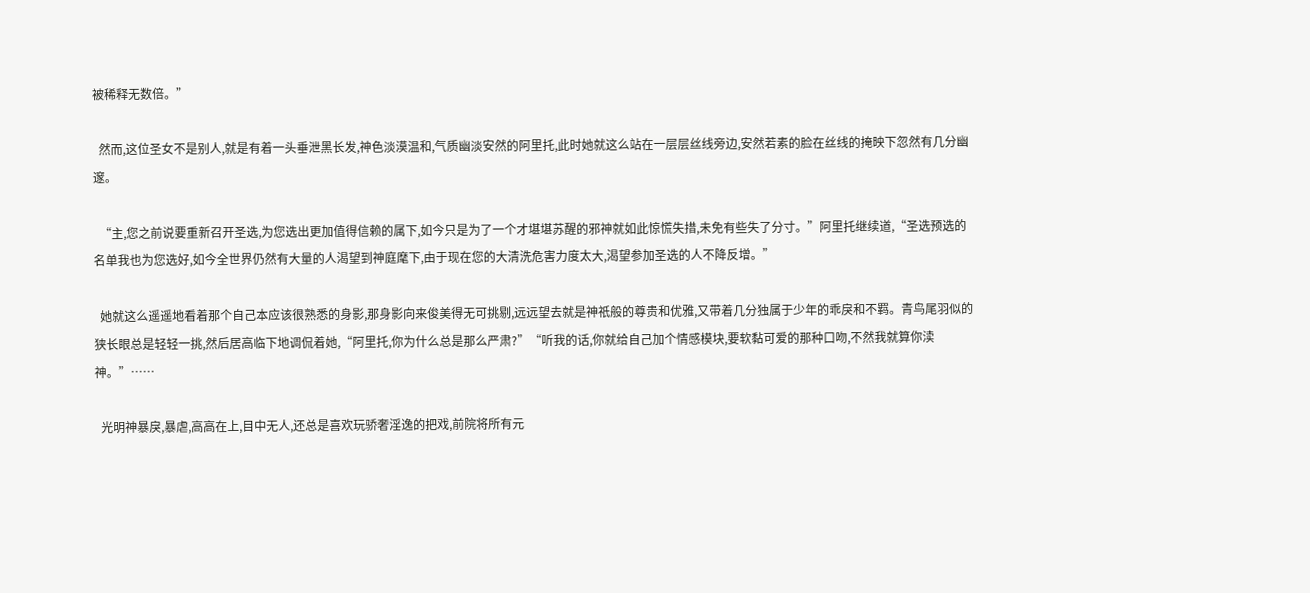被稀释无数倍。”

  然而,这位圣女不是别人,就是有着一头垂泄黑长发,神色淡漠温和,气质幽淡安然的阿里托,此时她就这么站在一层层丝线旁边,安然若素的脸在丝线的掩映下忽然有几分幽邃。

  “主,您之前说要重新召开圣选,为您选出更加值得信赖的属下,如今只是为了一个才堪堪苏醒的邪神就如此惊慌失措,未免有些失了分寸。”阿里托继续道,“圣选预选的名单我也为您选好,如今全世界仍然有大量的人渴望到神庭麾下,由于现在您的大清洗危害力度太大,渴望参加圣选的人不降反增。”

  她就这么遥遥地看着那个自己本应该很熟悉的身影,那身影向来俊美得无可挑剔,远远望去就是神祇般的尊贵和优雅,又带着几分独属于少年的乖戾和不羁。青鸟尾羽似的狭长眼总是轻轻一挑,然后居高临下地调侃着她,“阿里托,你为什么总是那么严肃?”“听我的话,你就给自己加个情感模块,要软黏可爱的那种口吻,不然我就算你渎神。”……

  光明神暴戾,暴虐,高高在上,目中无人,还总是喜欢玩骄奢淫逸的把戏,前院将所有元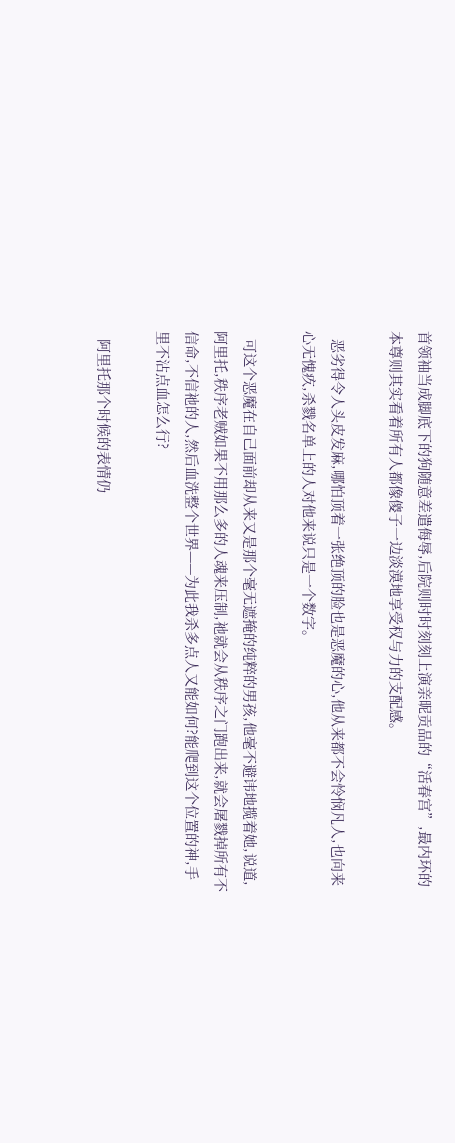首领袖当成脚底下的狗随意差遣侮辱,后院则时时刻刻上演亲昵贡品的“活春宫”,最内环的本尊则其实看着所有人都像傻子一边淡漠地享受权与力的支配感。

  恶劣得令人头皮发麻,哪怕顶着一张绝顶的脸也是恶魔的心,他从来都不会怜悯凡人,也向来心无愧疚,杀戮名单上的人对他来说只是一个数字。

  可这个恶魔在自己面前却从来又是那个毫无遮掩的纯粹的男孩,他毫不避讳地揽着她,说道,阿里托,秩序老贼如果不用那么多的人魂来压制,祂就会从秩序之门跑出来,就会屠戮掉所有不信命,不信祂的人,然后血洗整个世界——为此我杀多点人又能如何?能爬到这个位置的神,手里不沾点血怎么行?

  阿里托那个时候的表情仍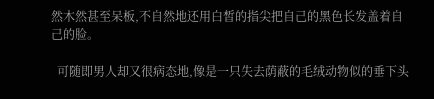然木然甚至呆板,不自然地还用白皙的指尖把自己的黑色长发盖着自己的脸。

  可随即男人却又很病态地,像是一只失去荫蔽的毛绒动物似的垂下头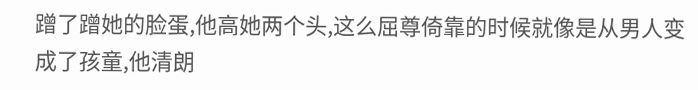蹭了蹭她的脸蛋,他高她两个头,这么屈尊倚靠的时候就像是从男人变成了孩童,他清朗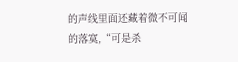的声线里面还藏着微不可闻的落寞,“可是杀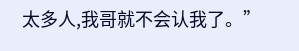太多人,我哥就不会认我了。”